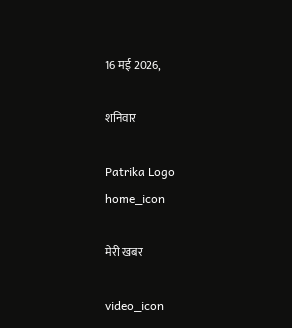16 मई 2026,

शनिवार

Patrika Logo
home_icon

मेरी खबर

video_icon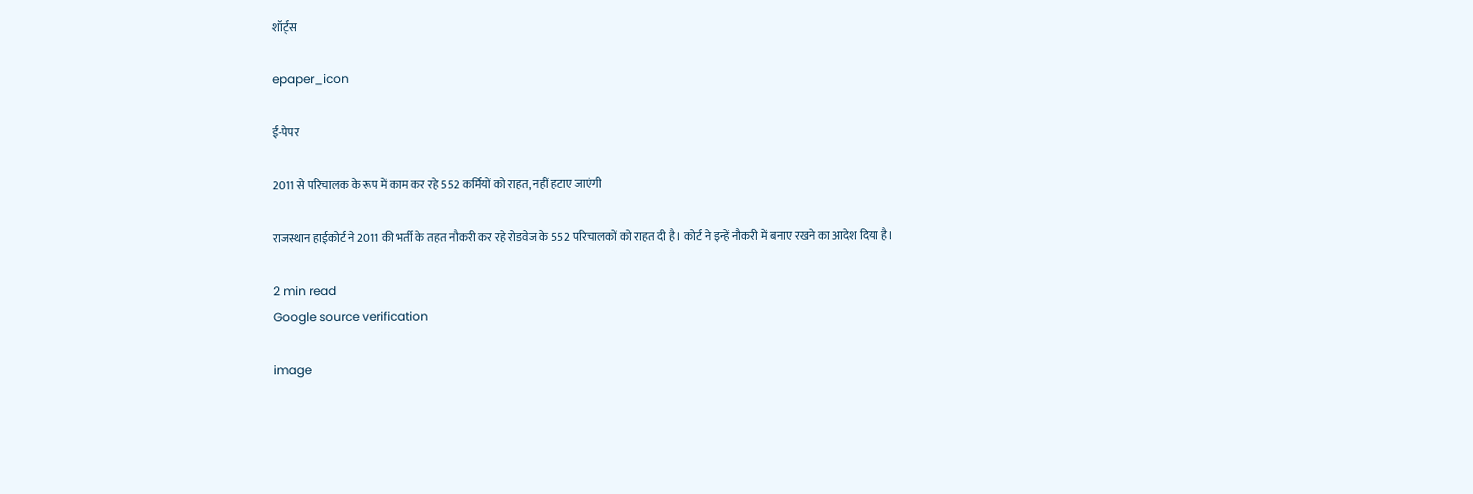शॉर्ट्स

epaper_icon

ई-पेपर

2011 से परिचालक के रूप में काम कर रहे 552 कर्मियों को राहत, नहीं हटाए जाएंगी

राजस्थान हाईकोर्ट ने 2011 की भर्ती के तहत नौकरी कर रहे रोडवेज के 552 परिचालकों को राहत दी है। कोर्ट ने इन्हें नौकरी में बनाए रखने का आदेश दिया है।

2 min read
Google source verification

image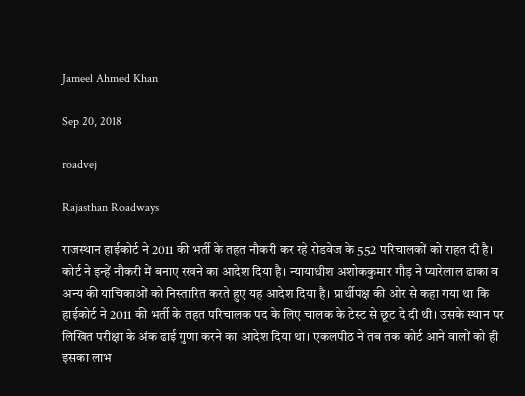Jameel Ahmed Khan

Sep 20, 2018

roadvej

Rajasthan Roadways

राजस्थान हाईकोर्ट ने 2011 की भर्ती के तहत नौकरी कर रहे रोडवेज के 552 परिचालकों को राहत दी है। कोर्ट ने इन्हें नौकरी में बनाए रखने का आदेश दिया है। न्यायाधीश अशोककुमार गौड़ ने प्यारेलाल ढाका व अन्य की याचिकाओं को निस्तारित करते हुए यह आदेश दिया है। प्रार्थीपक्ष की ओर से कहा गया था कि हाईकोर्ट ने 2011 की भर्ती के तहत परिचालक पद के लिए चालक के टेस्ट से छूट दे दी थी। उसके स्थान पर लिखित परीक्षा के अंक ढाई गुणा करने का आदेश दिया था। एकलपीठ ने तब तक कोर्ट आने वालों को ही इसका लाभ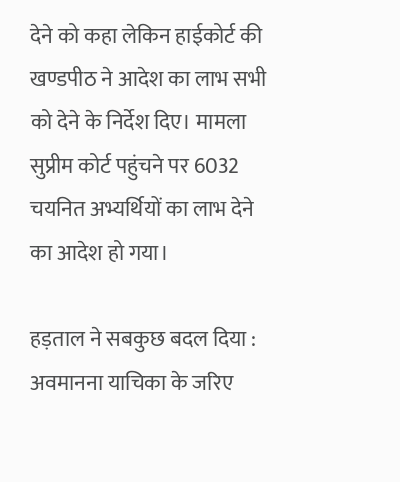देने को कहा लेकिन हाईकोर्ट की खण्डपीठ ने आदेश का लाभ सभी को देने के निर्देश दिए। मामला सुप्रीम कोर्ट पहुंचने पर 6032 चयनित अभ्यर्थियों का लाभ देने का आदेश हो गया।

हड़ताल ने सबकुछ बदल दिया : अवमानना याचिका के जरिए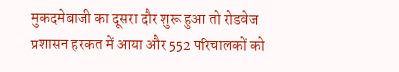मुकदमेबाजी का दूसरा दौर शुरू हुआ तो रोडवेज प्रशासन हरकत में आया और 552 परिचालकों को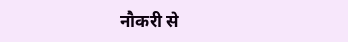नौकरी से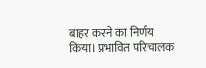बाहर करने का निर्णय किया। प्रभावित परिचालक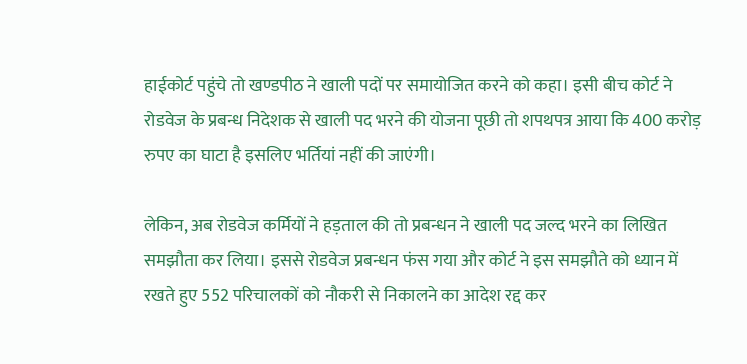हाईकोर्ट पहुंचे तो खण्डपीठ ने खाली पदों पर समायोजित करने को कहा। इसी बीच कोर्ट ने रोडवेज के प्रबन्ध निदेशक से खाली पद भरने की योजना पूछी तो शपथपत्र आया कि 400 करोड़ रुपए का घाटा है इसलिए भर्तियां नहीं की जाएंगी।

लेकिन, अब रोडवेज कर्मियों ने हड़ताल की तो प्रबन्धन ने खाली पद जल्द भरने का लिखित समझौता कर लिया। इससे रोडवेज प्रबन्धन फंस गया और कोर्ट ने इस समझौते को ध्यान में रखते हुए 552 परिचालकों को नौकरी से निकालने का आदेश रद्द कर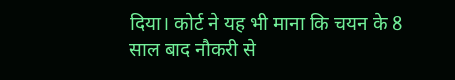दिया। कोर्ट ने यह भी माना कि चयन के 8 साल बाद नौकरी से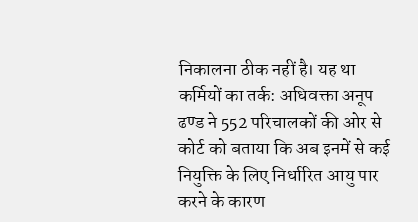निकालना ठीक नहीं है। यह था कर्मियों का तर्क: अधिवक्ता अनूप ढण्ड ने 552 परिचालकों की ओर से कोर्ट को बताया कि अब इनमें से कई नियुक्ति के लिए निर्धारित आयु पार करने के कारण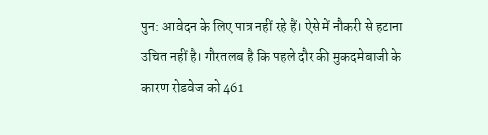पुन: आवेदन के लिए पात्र नहीं रहे हैं। ऐसे में नौकरी से हटाना उचित नहीं है। गौरतलब है कि पहले दौर की मुकदमेबाजी के कारण रोडवेज को 461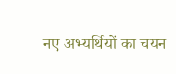नए अभ्यर्थियों का चयन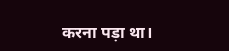करना पड़ा था।